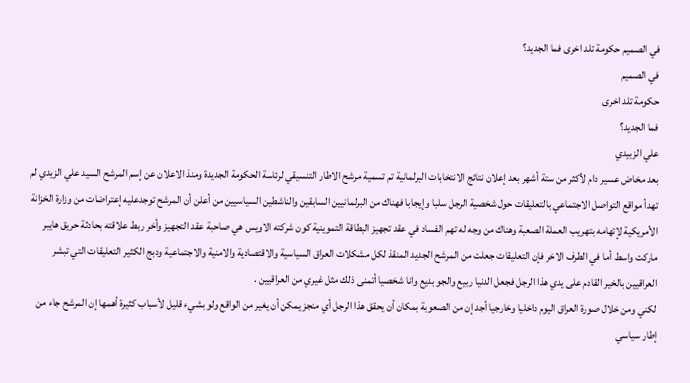في الصميم حكومة تلد اخرى فما الجديد؟
في الصميم
حكومة تلد اخرى
فما الجديد؟
علي الزبيدي
بعد مخاض عسير دام لأكثر من ستة أشهر بعد إعلان نتائج الانتخابات البرلمانية تم تسمية مرشح الاطار التنسيقي لرئاسة الحكومة الجديدة ومنذ الاعلان عن إسم المرشح السيد علي الزيدي لم تهدأ مواقع التواصل الاجتماعي بالتعليقات حول شخصية الرجل سلبا وإيجابا فهناك من البرلمانيين السابقين والناشطين السياسيين من أعلن أن المرشح توجدعليه إعتراضات من وزارة الخزانة الأمريكية لإتهامه بتهريب العملة الصعبة وهناك من وجه له تهم الفساد في عقد تجهيز البطاقة التموينية كون شركته الاويس هي صاحبة عقد التجهيز وأخر ربط علاقته بحادثة حريق هايبر ماركت واسط أما في الطرف الاخر فإن التعليقات جعلت من المرشح الجديد المنقذ لكل مشكلات العراق السياسية والاقتصادية والامنية والاجتماعية ودبج الكثير التعليقات التي تبشر العراقيين بالخير القادم على يدي هذا الرجل فجعل الدنيا ربيع والجو بديع وانا شخصيا أتمنى ذلك مثل غيري من العراقيين .
لكني ومن خلال صورة العراق اليوم داخليا وخارجيا أجد إن من الصعوبة بمكان أن يحقق هذا الرجل أي منجز يمكن أن يغير من الواقع ولو بشيء قليل لأسباب كثيرة أهمها إن المرشح جاء من إطار سياسي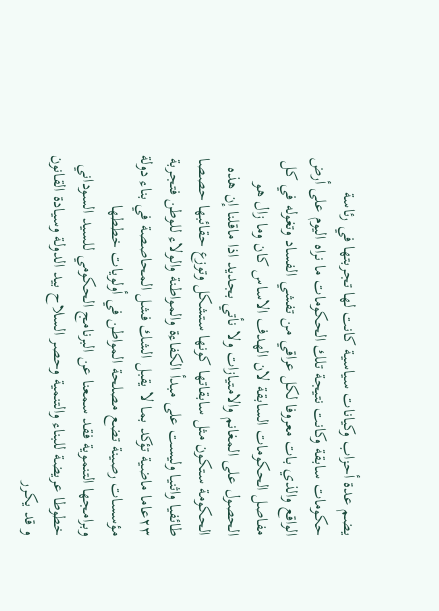يضم عدة أحزاب وكيانات سياسية كانت لها تجربتها في رئاسة حكومات سابقة وكانت نتيجة تلك الحكومات ما نراه اليوم على أرض الواقع والذي بات معروفا لكل عراقي من تفشي الفساد وتغوله في كل مفاصل الحكومات السابقة لان الهدف الاساس كان وما زال هو الحصول على المغانم والامتيازات ولا نأتي بجديد اذا ماقلنا إن هذه الحكومة ستكون مثل سابقاتها كونها ستشكل وتوزع حقائبها حصصا طائفيا واثنيا وليست على مبدأ الكفاءة والمواطنة والولاء للوطن فتجربة ٢٣عاما ماضية تؤكد بما لا يقبل الشك فشل المحاصصة في بناء دولة مؤسسات رصينة تضع مصلحة المواطن في أولويات خططها وبرامجها التنموية فقد سمعنا عن البرنامج الحكومي للسيد السوداني خطوطا عريضة للبناء والتنمية وحصر السلاح بيد الدولة وسيادة القانون و قد يكرر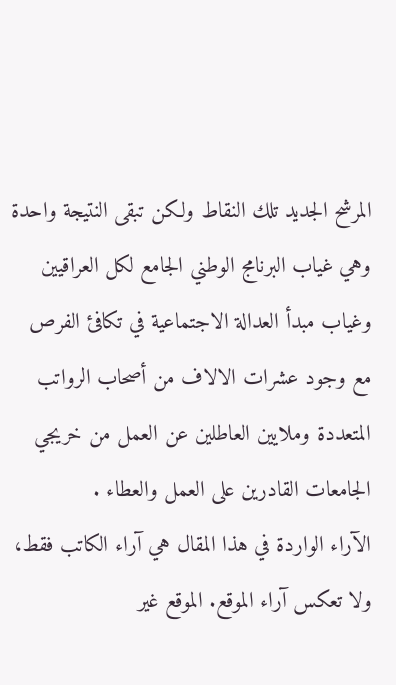المرشح الجديد تلك النقاط ولكن تبقى النتيجة واحدة وهي غياب البرنامج الوطني الجامع لكل العراقيين وغياب مبدأ العدالة الاجتماعية في تكافئ الفرص مع وجود عشرات الالاف من أصحاب الرواتب المتعددة وملايين العاطلين عن العمل من خريجي الجامعات القادرين على العمل والعطاء .
الآراء الواردة في هذا المقال هي آراء الكاتب فقط، ولا تعكس آراء الموقع. الموقع غير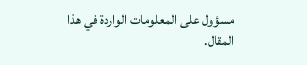مسؤول على المعلومات الواردة في هذا المقال.